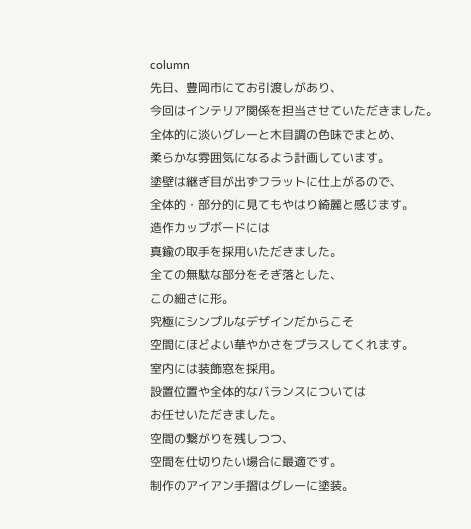column
先日、豊岡市にてお引渡しがあり、
今回はインテリア関係を担当させていただきました。
全体的に淡いグレーと木目調の色味でまとめ、
柔らかな雰囲気になるよう計画しています。
塗壁は継ぎ目が出ずフラットに仕上がるので、
全体的・部分的に見てもやはり綺麗と感じます。
造作カップボードには
真鍮の取手を採用いただきました。
全ての無駄な部分をそぎ落とした、
この細さに形。
究極にシンプルなデザインだからこそ
空間にほどよい華やかさをプラスしてくれます。
室内には装飾窓を採用。
設置位置や全体的なバランスについては
お任せいただきました。
空間の繋がりを残しつつ、
空間を仕切りたい場合に最適です。
制作のアイアン手摺はグレーに塗装。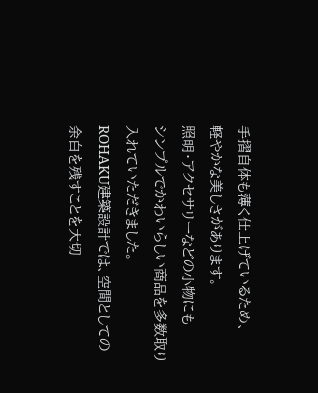手摺自体も薄く仕上げているため、
軽やかな美しさがあります。
照明・アクセサリーなどの小物にも
シンプルでかわいらしい商品を多数取り入れていただきました。
ROHAKU建築設計では、空間としての
余白を残すことを大切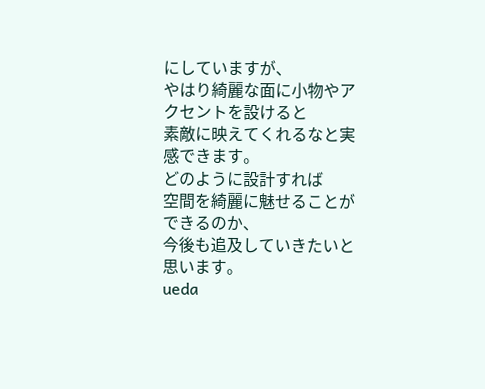にしていますが、
やはり綺麗な面に小物やアクセントを設けると
素敵に映えてくれるなと実感できます。
どのように設計すれば
空間を綺麗に魅せることができるのか、
今後も追及していきたいと思います。
ueda